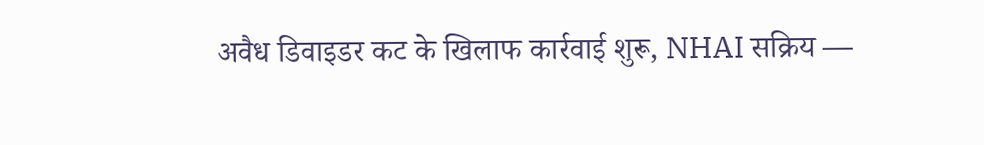अवैध डिवाइडर कट के खिलाफ कार्रवाई शुरू, NHAI सक्रिय —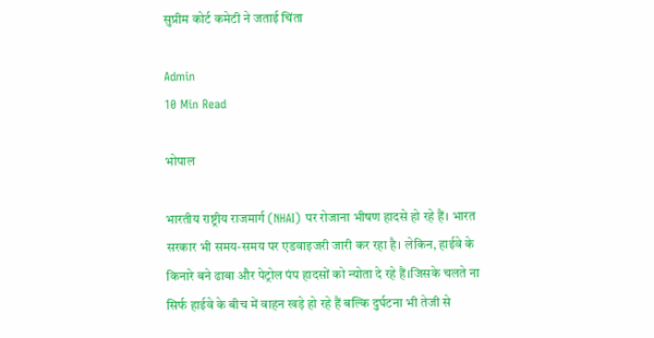सुप्रीम कोर्ट कमेटी ने जताई चिंता

Admin
10 Min Read

भोपाल

भारतीय राष्ट्रीय राजमार्ग (NHAI) पर रोजाना भीषण हादसे हो रहे हैं। भारत सरकार भी समय-समय पर एडवाइजरी जारी कर रहा है। लेकिन, हाईवे के किनारे बने ढाबा और पेट्रोल पंप हादसों को न्योता दे रहे हैं।जिसके चलते ना सिर्फ हाईवे के बीच में वाहन खड़े हो रहे हैं बल्कि दुर्घटना भी तेजी से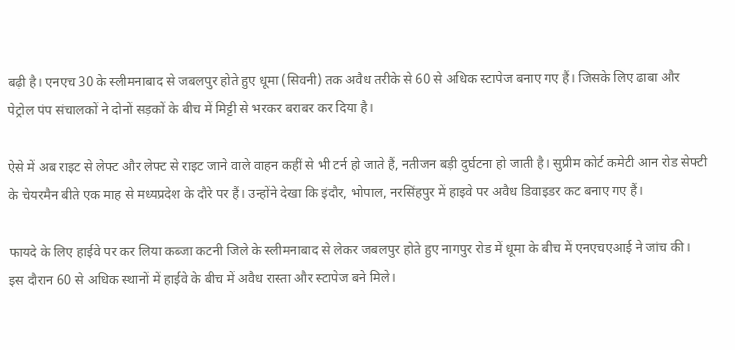बढ़ी है। एनएच 30 के स्लीमनाबाद से जबलपुर होते हुए धूमा (सिवनी) तक अवैध तरीके से 60 से अधिक स्टापेज बनाए गए हैं। जिसके लिए ढाबा और पेट्रोल पंप संचालकों ने दोनों सड़कों के बीच में मिट्टी से भरकर बराबर कर दिया है।

ऐसे में अब राइट से लेफ्ट और लेफ्ट से राइट जाने वाले वाहन कहीं से भी टर्न हो जाते हैं, नतीजन बड़ी दुर्घटना हो जाती है। सुप्रीम कोर्ट कमेटी आन रोड सेफ्टी के चेयरमैन बीते एक माह से मध्यप्रदेश के दौरे पर हैं। उन्होंने देखा कि इंदौर, भोपाल, नरसिंहपुर में हाइवे पर अवैध डिवाइडर कट बनाए गए हैं।

फायदे के लिए हाईवे पर कर लिया कब्जा कटनी जिले के स्लीमनाबाद से लेकर जबलपुर होते हुए नागपुर रोड में धूमा के बीच में एनएचएआई ने जांच की। इस दौरान 60 से अधिक स्थानों में हाईवे के बीच में अवैध रास्ता और स्टापेज बने मिले।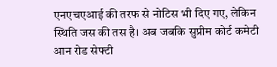एनएचएआई की तरफ से नोटिस भी दिए गए, लेकिन स्थिति जस की तस है। अब जबकि सुप्रीम कोर्ट कमेटी आन रोड सेफ्टी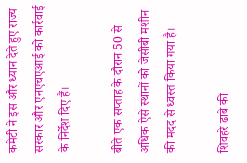कमेटी ने इस और ध्यान देते हुए राज्य सरकार और एनएचएआई को कार्रवाई के निर्देश दिए हैं।

बीते एक सप्ताह के दौरान 50 से अधिक ऐसे स्थानों को जेसीबी मशीन की मदद से ध्वस्त किया गया है।

शिवहरे ढाबे की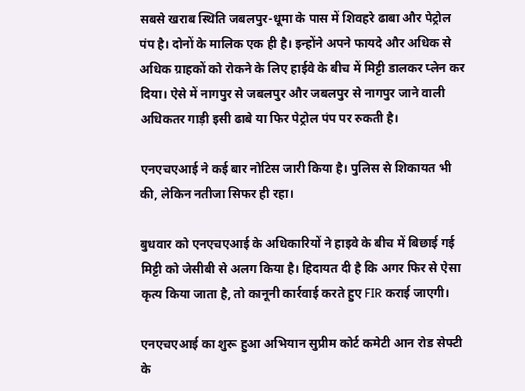सबसे खराब स्थिति जबलपुर-धूमा के पास में शिवहरे ढाबा और पेट्रोल पंप है। दोनों के मालिक एक ही है। इन्होंने अपने फायदे और अधिक से अधिक ग्राहकों को रोकने के लिए हाईवे के बीच में मिट्टी डालकर प्लेन कर दिया। ऐसे में नागपुर से जबलपुर और जबलपुर से नागपुर जाने वाली अधिकतर गाड़ी इसी ढाबे या फिर पेट्रोल पंप पर रुकती है।

एनएचएआई ने कई बार नोटिस जारी किया है। पुलिस से शिकायत भी की, लेकिन नतीजा सिफर ही रहा।

बुधवार को एनएचएआई के अधिकारियों ने हाइवे के बीच में बिछाई गई मिट्टी को जेसीबी से अलग किया है। हिदायत दी है कि अगर फिर से ऐसा कृत्य किया जाता है, तो कानूनी कार्रवाई करते हुए FIR कराई जाएगी।

एनएचएआई का शुरू हुआ अभियान सुप्रीम कोर्ट कमेटी आन रोड सेफ्टी के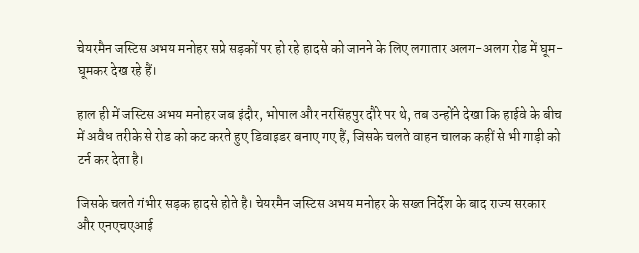चेयरमैन जस्टिस अभय मनोहर सप्रे सड़कों पर हो रहे हादसे को जानने के लिए लगातार अलग-अलग रोड में घूम-घूमकर देख रहे हैं।

हाल ही में जस्टिस अभय मनोहर जब इंदौर, भोपाल और नरसिंहपुर दौरे पर थे, तब उन्होंने देखा कि हाईवे के बीच में अवैध तरीके से रोड को कट करते हुए डिवाइडर बनाए गए हैं, जिसके चलते वाहन चालक कहीं से भी गाड़ी को टर्न कर देता है।

जिसके चलते गंभीर सड़क हादसे होते है। चेयरमैन जस्टिस अभय मनोहर के सख्त निर्देश के बाद राज्य सरकार और एनएचएआई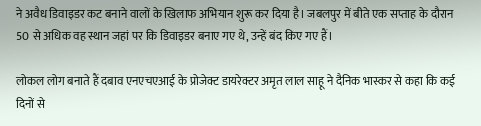ने अवैध डिवाइडर कट बनाने वालों के खिलाफ अभियान शुरू कर दिया है। जबलपुर में बीते एक सप्ताह के दौरान 50 से अधिक वह स्थान जहां पर कि डिवाइडर बनाए गए थे, उन्हें बंद किए गए हैं।

लोकल लोग बनाते हैं दबाव एनएचएआई के प्रोजेक्ट डायरेक्टर अमृत लाल साहू ने दैनिक भास्कर से कहा कि कई दिनों से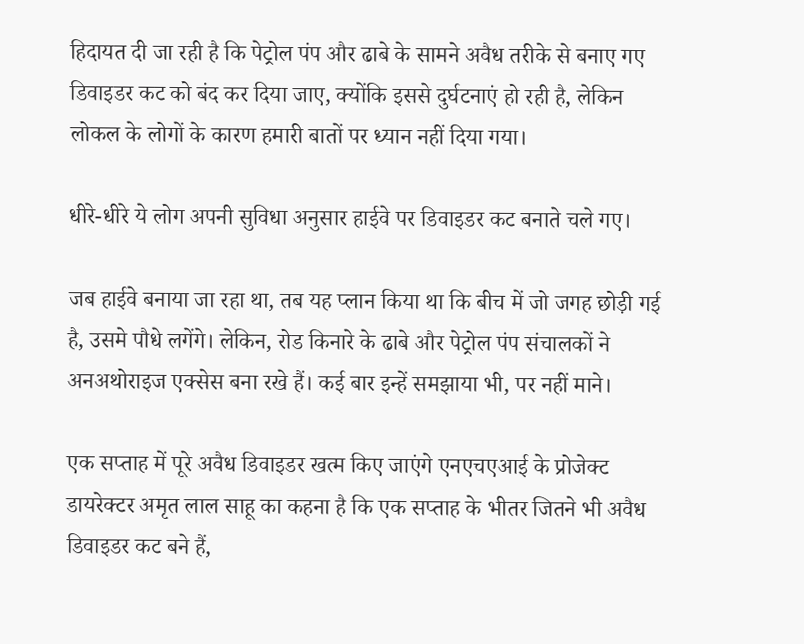हिदायत दी जा रही है कि पेट्रोल पंप और ढाबे के सामने अवैध तरीके से बनाए गए डिवाइडर कट को बंद कर दिया जाए, क्योंकि इससे दुर्घटनाएं हो रही है, लेकिन लोकल के लोगों के कारण हमारी बातों पर ध्यान नहीं दिया गया।

धीरे-धीरे ये लोग अपनी सुविधा अनुसार हाईवे पर डिवाइडर कट बनाते चले गए।

जब हाईवे बनाया जा रहा था, तब यह प्लान किया था कि बीच में जो जगह छोड़ी गई है, उसमे पौधे लगेंगे। लेकिन, रोड किनारे के ढाबे और पेट्रोल पंप संचालकों ने अनअथोराइज एक्सेस बना रखे हैं। कई बार इन्हें समझाया भी, पर नहीं माने।

एक सप्ताह में पूरे अवैध डिवाइडर खत्म किए जाएंगे एनएचएआई के प्रोजेक्ट डायरेक्टर अमृत लाल साहू का कहना है कि एक सप्ताह के भीतर जितने भी अवैध डिवाइडर कट बने हैं,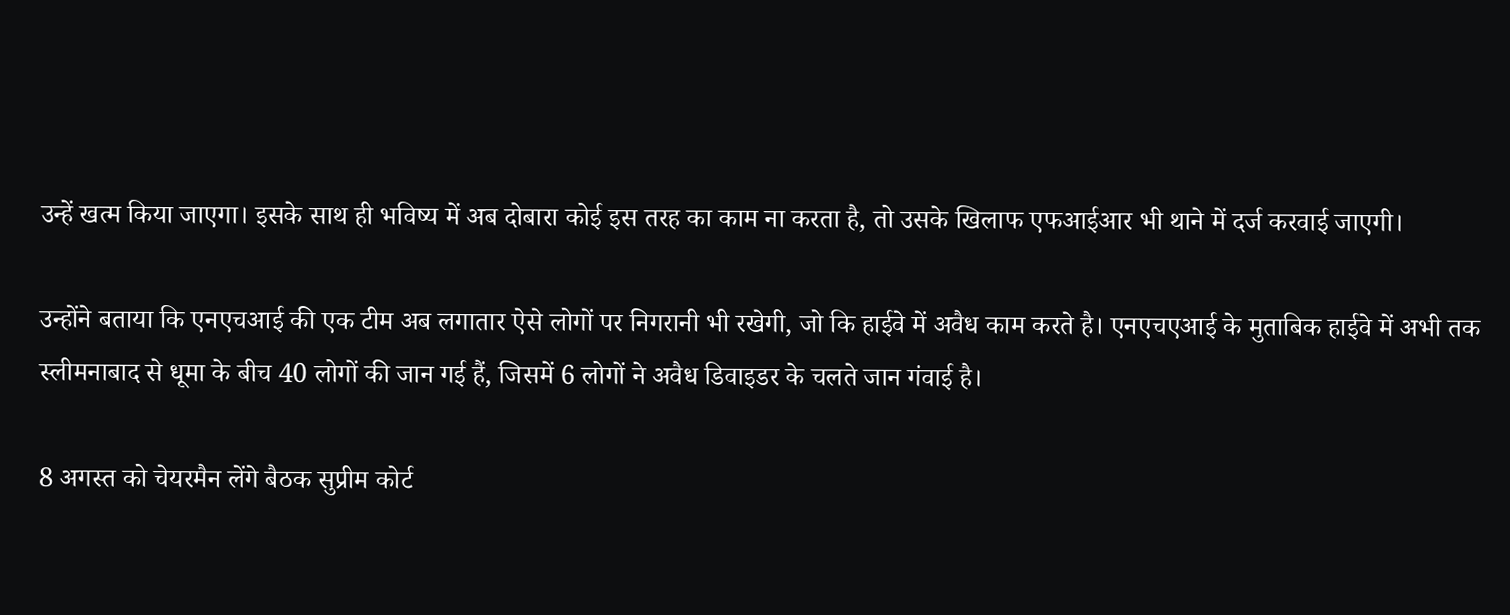उन्हें खत्म किया जाएगा। इसके साथ ही भविष्य में अब दोबारा कोई इस तरह का काम ना करता है, तो उसके खिलाफ एफआईआर भी थाने में दर्ज करवाई जाएगी।

उन्होंने बताया कि एनएचआई की एक टीम अब लगातार ऐसे लोगों पर निगरानी भी रखेगी, जो कि हाईवे में अवैध काम करते है। एनएचएआई के मुताबिक हाईवे में अभी तक स्लीमनाबाद से धूमा के बीच 40 लोगों की जान गई हैं, जिसमें 6 लोगों ने अवैध डिवाइडर के चलते जान गंवाई है।

8 अगस्त को चेयरमैन लेंगे बैठक सुप्रीम कोर्ट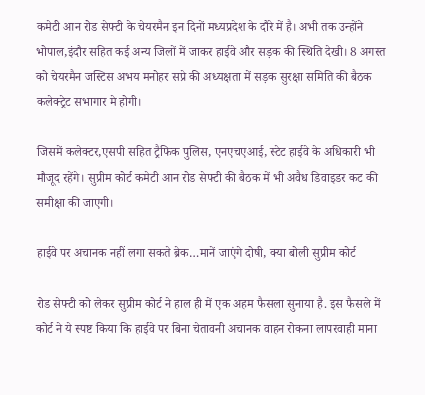कमेटी आन रोड सेफ्टी के चेयरमैन इन दिनों मध्यप्रदेश के दौरे में है। अभी तक उन्होंने भोपाल,इंदौर सहित कई अन्य जिलों में जाकर हाईवे और सड़क की स्थिति देखी। 8 अगस्त को चेयरमैन जस्टिस अभय मनोहर सप्रे की अध्यक्षता में सड़क सुरक्षा समिति की बैठक कलेक्ट्रेट सभागार मे होगी।

जिसमें कलेक्टर,एसपी सहित ट्रैफिक पुलिस, एनएचएआई, स्टेट हाईवे के अधिकारी भी मौजूद रहेंगे। सुप्रीम कोर्ट कमेटी आन रोड सेफ्टी की बैठक में भी अवैध डिवाइडर कट की समीक्षा की जाएगी।

हाईवे पर अचानक नहीं लगा सकते ब्रेक…मानें जाएंगे दोषी, क्या बोली सुप्रीम कोर्ट

रोड सेफ्टी को लेकर सुप्रीम कोर्ट ने हाल ही में एक अहम फैसला सुनाया है. इस फैसले में कोर्ट ने ये स्पष्ट किया कि हाईवे पर बिना चेतावनी अचानक वाहन रोकना लापरवाही माना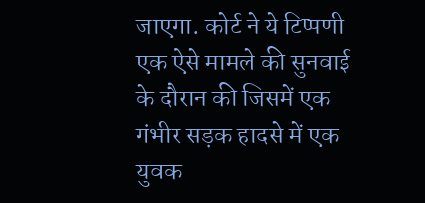जाएगा. कोर्ट ने ये टिप्पणी एक ऐसे मामले की सुनवाई के दौरान की जिसमें एक गंभीर सड़क हादसे में एक युवक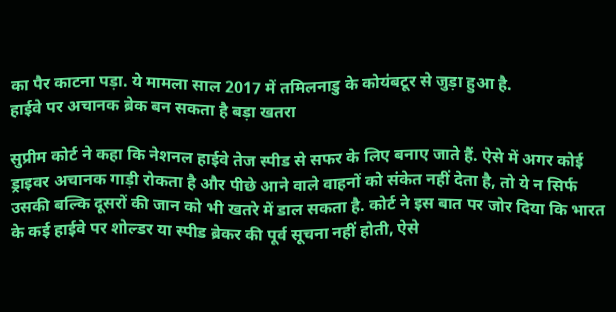का पैर काटना पड़ा. ये मामला साल 2017 में तमिलनाडु के कोयंबटूर से जुड़ा हुआ है.
हाईवे पर अचानक ब्रेक बन सकता है बड़ा खतरा

सुप्रीम कोर्ट ने कहा कि नेशनल हाईवे तेज स्पीड से सफर के लिए बनाए जाते हैं. ऐसे में अगर कोई ड्राइवर अचानक गाड़ी रोकता है और पीछे आने वाले वाहनों को संकेत नहीं देता है, तो ये न सिर्फ उसकी बल्कि दूसरों की जान को भी खतरे में डाल सकता है. कोर्ट ने इस बात पर जोर दिया कि भारत के कई हाईवे पर शोल्डर या स्पीड ब्रेकर की पूर्व सूचना नहीं होती, ऐसे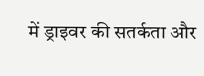में ड्राइवर की सतर्कता और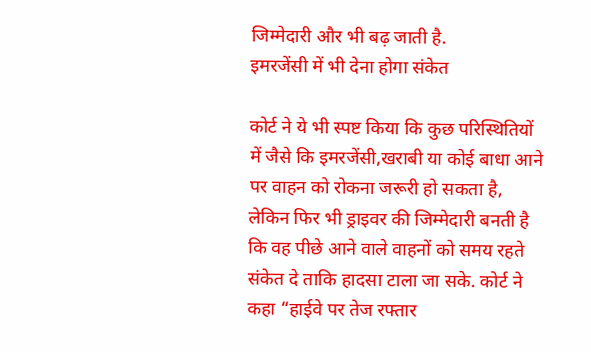जिम्मेदारी और भी बढ़ जाती है.
इमरजेंसी में भी देना होगा संकेत

कोर्ट ने ये भी स्पष्ट किया कि कुछ परिस्थितियों में जैसे कि इमरजेंसी,खराबी या कोई बाधा आने पर वाहन को रोकना जरूरी हो सकता है, लेकिन फिर भी ड्राइवर की जिम्मेदारी बनती है कि वह पीछे आने वाले वाहनों को समय रहते संकेत दे ताकि हादसा टाला जा सके. कोर्ट ने कहा “हाईवे पर तेज रफ्तार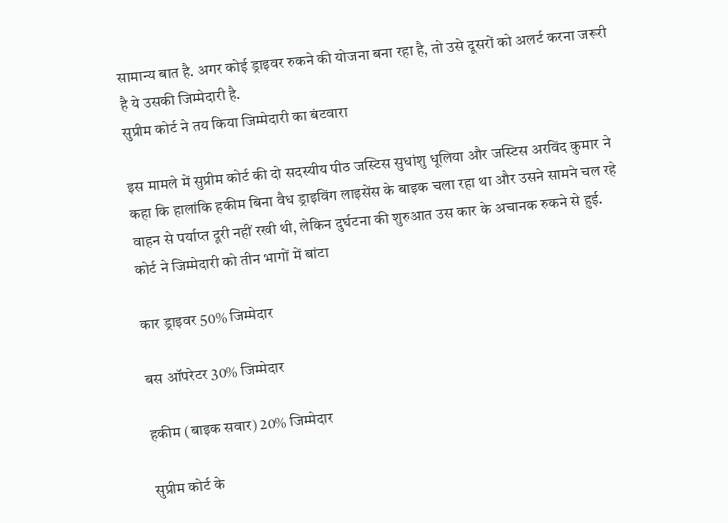सामान्य बात है. अगर कोई ड्राइवर रुकने की योजना बना रहा है, तो उसे दूसरों को अलर्ट करना जरूरी है ये उसकी जिम्मेदारी है.
सुप्रीम कोर्ट ने तय किया जिम्मेदारी का बंटवारा

इस मामले में सुप्रीम कोर्ट की दो सदस्यीय पीठ जस्टिस सुधांशु धूलिया और जस्टिस अरविंद कुमार ने कहा कि हालांकि हकीम बिना वैध ड्राइविंग लाइसेंस के बाइक चला रहा था और उसने सामने चल रहे वाहन से पर्याप्त दूरी नहीं रखी थी, लेकिन दुर्घटना की शुरुआत उस कार के अचानक रुकने से हुई.
कोर्ट ने जिम्मेदारी को तीन भागों में बांटा

कार ड्राइवर 50% जिम्मेदार

बस ऑपरेटर 30% जिम्मेदार

हकीम (बाइक सवार) 20% जिम्मेदार

सुप्रीम कोर्ट के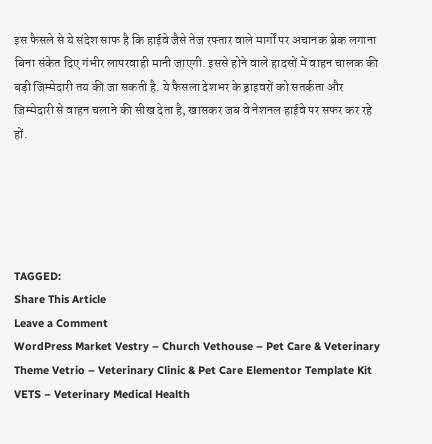इस फैसले से ये संदेश साफ है कि हाईवे जैसे तेज रफ्तार वाले मार्गों पर अचानक ब्रेक लगाना बिना संकेत दिए गंभीर लापरवाही मानी जाएगी. इससे होने वाले हादसों में वाहन चालक की बड़ी जिम्मेदारी तय की जा सकती है. ये फैसला देशभर के ड्राइवरों को सतर्कता और जिम्मेदारी से वाहन चलाने की सीख देता है, खासकर जब वे नेशनल हाईवे पर सफर कर रहे हों.





TAGGED:
Share This Article
Leave a Comment
WordPress Market Vestry – Church Vethouse – Pet Care & Veterinary Theme Vetrio – Veterinary Clinic & Pet Care Elementor Template Kit VETS – Veterinary Medical Health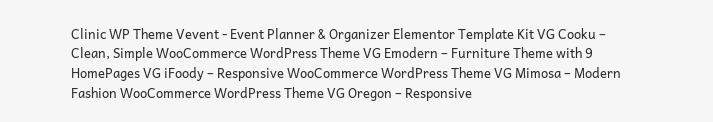Clinic WP Theme Vevent - Event Planner & Organizer Elementor Template Kit VG Cooku – Clean, Simple WooCommerce WordPress Theme VG Emodern – Furniture Theme with 9 HomePages VG iFoody – Responsive WooCommerce WordPress Theme VG Mimosa – Modern Fashion WooCommerce WordPress Theme VG Oregon – Responsive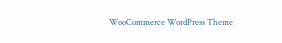WooCommerce WordPress Theme